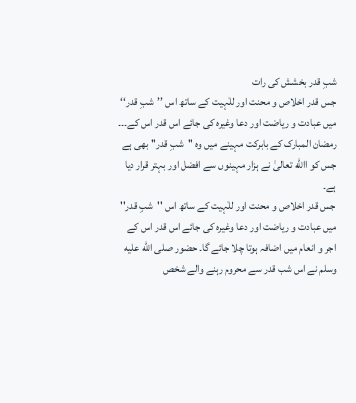شبِ قدر بخشش کی رات
جس قدر اخلاص و محنت اور للٰہیت کے ساتھ اس ’’شبِ قدر‘‘ میں عبادت و ریاضت اور دعا وغیرہ کی جائے اس قدر اس کے۔۔۔
رمضان المبارک کے بابرکت مہینے میں وہ ''شبِ قدر'' بھی ہے جس کو االله تعالیٰ نے ہزار مہینوں سے افضل اور بہتر قرار دیا ہے۔
جس قدر اخلاص و محنت اور للٰہیت کے ساتھ اس ''شبِ قدر'' میں عبادت و ریاضت اور دعا وغیرہ کی جائے اس قدر اس کے اجر و انعام میں اضافہ ہوتا چلا جائے گا۔ حضور صلى الله عليه وسلم نے اس شب قدر سے محروم رہنے والے شخص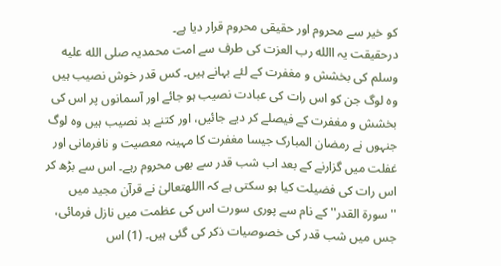کو خیر سے محروم اور حقیقی محروم قرار دیا ہے۔
درحقیقت یہ االله رب العزت کی طرف سے امت محمدیہ صلى الله عليه وسلم کی بخشش و مغفرت کے لئے بہانے ہیں۔ کس قدر خوش نصیب ہیں وہ لوگ جن کو اس رات کی عبادت نصیب ہو جائے اور آسمانوں پر اس کی بخشش و مغفرت کے فیصلے کر دیے جائیں، اور کتنے بد نصیب ہیں وہ لوگ جنہوں نے رمضان المبارک جیسا مغفرت کا مہینہ معصیت و نافرمانی اور غفلت میں گزارنے کے بعد اب شب قدر سے بھی محروم رہے۔ اس سے بڑھ کر اس رات کی فضیلت کیا ہو سکتی ہے کہ االلهتعالیٰ نے قرآن مجید میں ''سورۃ القدر'' کے نام سے پوری سورت اس کی عظمت میں نازل فرمائی، جس میں شب قدر کی خصوصیات ذکر کی گئی ہیں۔ (1) اس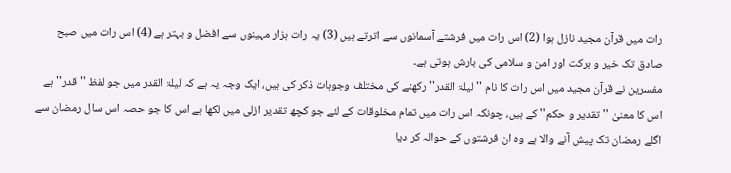رات میں قرآن مجید نازل ہوا (2) اس رات میں فرشتے آسمانوں سے اترتے ہیں (3) یہ رات ہزار مہینوں سے افضل و بہتر ہے (4) اس رات میں صبح صادق تک خیر و برکت اور امن و سلامی کی بارش ہوتی ہے۔
مفسرین نے قرآن مجید میں اس رات کا نام ''لیلۃ القدر'' رکھنے کی مختلف وجوہات ذکر کی ہیں، ایک وجہ یہ ہے کہ لیلۃ القدر میں جو لفظ '' قدر'' ہے اس کا معنیٰ ''تقدیر و حکم'' کے ہیں، چونکہ اس رات میں تمام مخلوقات کے لئے جو کچھ تقدیر ازلی میں لکھا ہے اس کا جو حصہ اس سال رمضان سے اگلے رمضان تک پیش آنے والا ہے وہ ان فرشتوں کے حوالہ کر دیا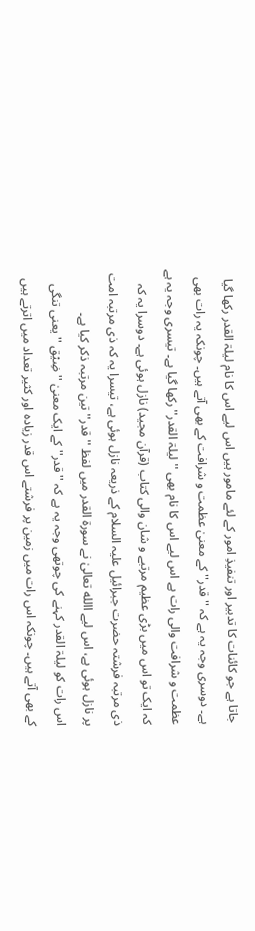جاتا ہے جو کائنات کا تدبیر اور تنفیذِ امور کے لئے مامور ہیں اس لیے اس کا نام لیلۃ القدر رکھا گیا ہے۔ دوسری وجہ یہ ہے کہ '' قدر'' کے معنیٰ عظمت و شرافت کے بھی آتے ہیں۔ چونکہ یہ رات بھی عظمت و شرافت والی رات ہے اس لیے اس کا نام بھی '' لیلۃ القدر'' رکھا گیا ہے۔ تیسری وجہ یہ ہے کہ ایک تو اس میں بڑی عظیم مرتبے و شان والی کتاب (قرآن مجید) نازل ہوئی ہے۔ دوسرا یہ کہ ذی مرتبہ فرشتہ حضرت جبرائیل علیہ السلام کے ذریعہ نازل ہوئی ہے، تیسرا یہ کہ ذی مرتبہ امت پر نازل ہوئی ہے، اس لیے االله تعالیٰ نے سورۃ القدر میں لفظ ''قدر'' تین مرتبہ ذکر کیا ہے۔
اس رات کو لیلۃ القدر کہنے کی چوتھی وجہ یہ ہے کہ ''قدر'' کے ایک معنیٰ '' ضِیْق '' یعنی تنگی کے بھی آتے ہیں۔ چونکہ اس رات میں زمین پر فرشتے اس قدر زیادہ اور کثیر تعداد میں اترتے ہیں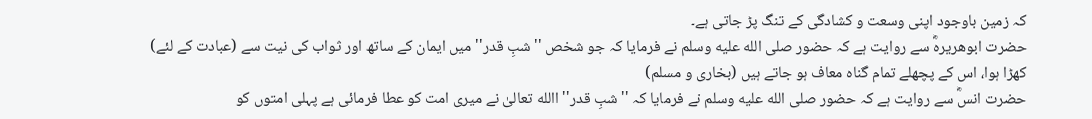کہ زمین باوجود اپنی وسعت و کشادگی کے تنگ پڑ جاتی ہے۔
حضرت ابوھریرہؓ سے روایت ہے کہ حضور صلى الله عليه وسلم نے فرمایا کہ جو شخص ''شبِ قدر'' میں ایمان کے ساتھ اور ثواب کی نیت سے (عبادت کے لئے) کھڑا ہوا، اس کے پچھلے تمام گناہ معاف ہو جاتے ہیں (بخاری و مسلم)
حضرت انسؓ سے روایت ہے کہ حضور صلى الله عليه وسلم نے فرمایا کہ ''شبِ قدر'' االله تعالیٰ نے میری امت کو عطا فرمائی ہے پہلی امتوں کو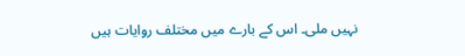نہیں ملی۔ اس کے بارے میں مختلف روایات ہیں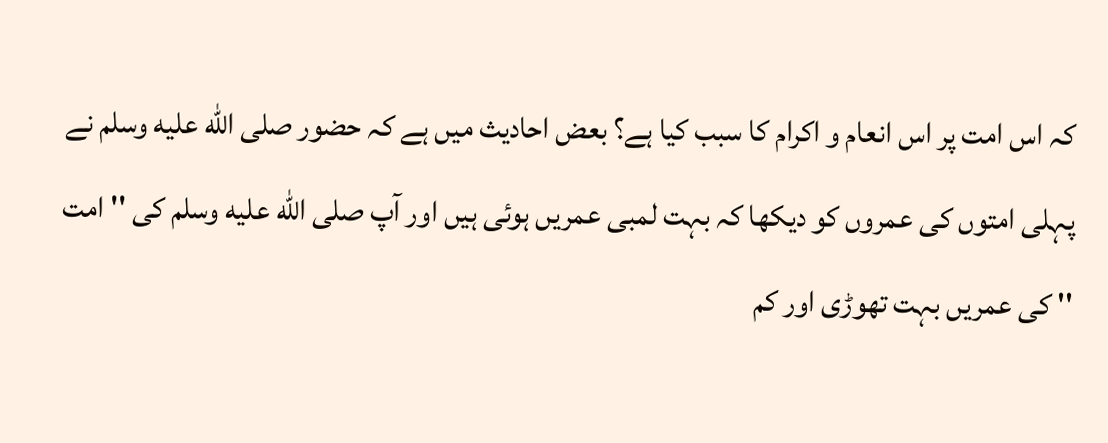کہ اس امت پر اس انعام و اکرام کا سبب کیا ہے؟ بعض احادیث میں ہے کہ حضور صلى الله عليه وسلم نے پہلی امتوں کی عمروں کو دیکھا کہ بہت لمبی عمریں ہوئی ہیں اور آپ صلى الله عليه وسلم کی '' امت '' کی عمریں بہت تھوڑی اور کم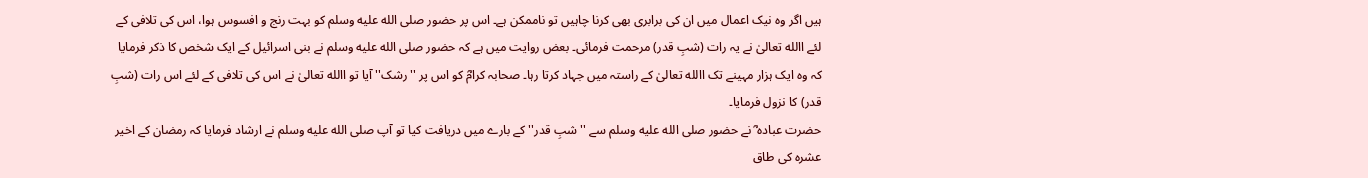ہیں اگر وہ نیک اعمال میں ان کی برابری بھی کرنا چاہیں تو ناممکن ہے۔ اس پر حضور صلى الله عليه وسلم کو بہت رنج و افسوس ہوا، اس کی تلافی کے لئے االله تعالیٰ نے یہ رات (شبِ قدر) مرحمت فرمائی۔ بعض روایت میں ہے کہ حضور صلى الله عليه وسلم نے بنی اسرائیل کے ایک شخص کا ذکر فرمایا کہ وہ ایک ہزار مہینے تک االله تعالیٰ کے راستہ میں جہاد کرتا رہا۔ صحابہ کرامؓ کو اس پر ''رشک'' آیا تو االله تعالیٰ نے اس کی تلافی کے لئے اس رات (شبِ قدر) کا نزول فرمایا۔
حضرت عبادہ ؓ نے حضور صلى الله عليه وسلم سے ''شبِ قدر'' کے بارے میں دریافت کیا تو آپ صلى الله عليه وسلم نے ارشاد فرمایا کہ رمضان کے اخیر عشرہ کی طاق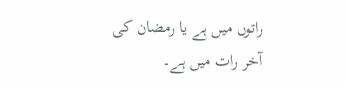راتوں میں ہے یا رمضان کی آخر رات میں ہے۔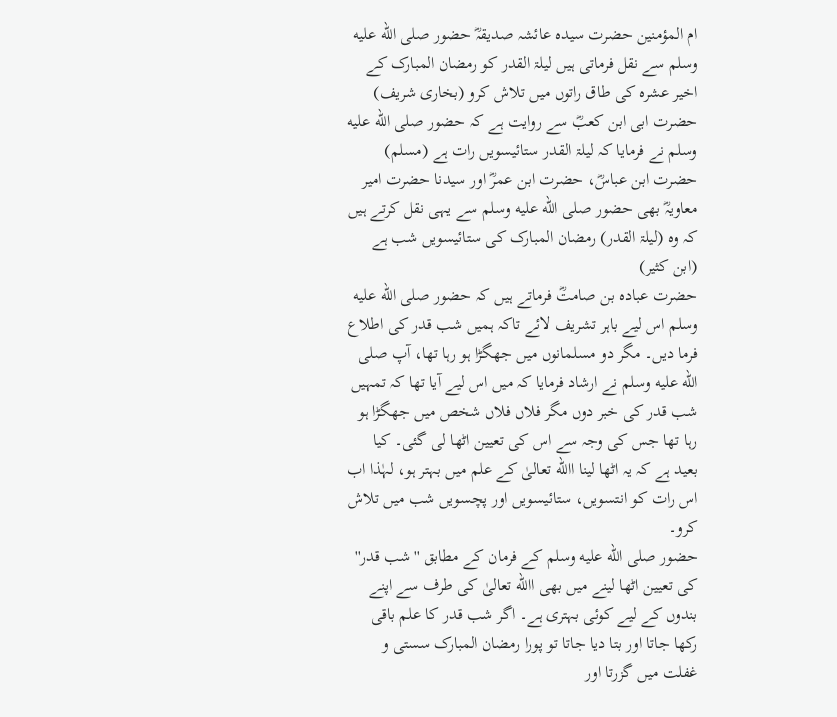ام المؤمنین حضرت سیدہ عائشہ صدیقہؓ حضور صلى الله عليه وسلم سے نقل فرماتی ہیں لیلۃ القدر کو رمضان المبارک کے اخیر عشرہ کی طاق راتوں میں تلاش کرو (بخاری شریف) حضرت ابی ابن کعبؓ سے روایت ہے کہ حضور صلى الله عليه وسلم نے فرمایا کہ لیلۃ القدر ستائیسویں رات ہے (مسلم)
حضرت ابن عباسؓ، حضرت ابن عمرؓ اور سیدنا حضرت امیر معاویہؓ بھی حضور صلى الله عليه وسلم سے یہی نقل کرتے ہیں کہ وہ (لیلۃ القدر) رمضان المبارک کی ستائیسویں شب ہے (ابن کثیر)
حضرت عبادہ بن صامتؓ فرماتے ہیں کہ حضور صلى الله عليه وسلم اس لیے باہر تشریف لائے تاکہ ہمیں شب قدر کی اطلاع فرما دیں۔ مگر دو مسلمانوں میں جھگڑا ہو رہا تھا، آپ صلى الله عليه وسلم نے ارشاد فرمایا کہ میں اس لیے آیا تھا کہ تمہیں شب قدر کی خبر دوں مگر فلاں فلاں شخص میں جھگڑا ہو رہا تھا جس کی وجہ سے اس کی تعیین اٹھا لی گئی۔ کیا بعید ہے کہ یہ اٹھا لینا االله تعالیٰ کے علم میں بہتر ہو، لہٰذا اب اس رات کو انتسویں، ستائیسویں اور پچسویں شب میں تلاش کرو۔
حضور صلى الله عليه وسلم کے فرمان کے مطابق ''شب قدر'' کی تعیین اٹھا لینے میں بھی االله تعالیٰ کی طرف سے اپنے بندوں کے لیے کوئی بہتری ہے۔ اگر شب قدر کا علم باقی رکھا جاتا اور بتا دیا جاتا تو پورا رمضان المبارک سستی و غفلت میں گزرتا اور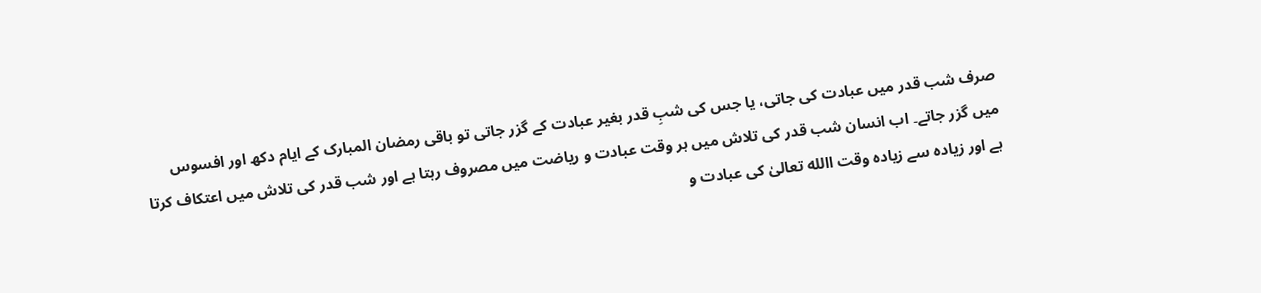صرف شب قدر میں عبادت کی جاتی، یا جس کی شبِ قدر بغیر عبادت کے گزر جاتی تو باقی رمضان المبارک کے ایام دکھ اور افسوس میں گزر جاتے۔ اب انسان شب قدر کی تلاش میں ہر وقت عبادت و ریاضت میں مصروف رہتا ہے اور شب قدر کی تلاش میں اعتکاف کرتا ہے اور زیادہ سے زیادہ وقت االله تعالیٰ کی عبادت و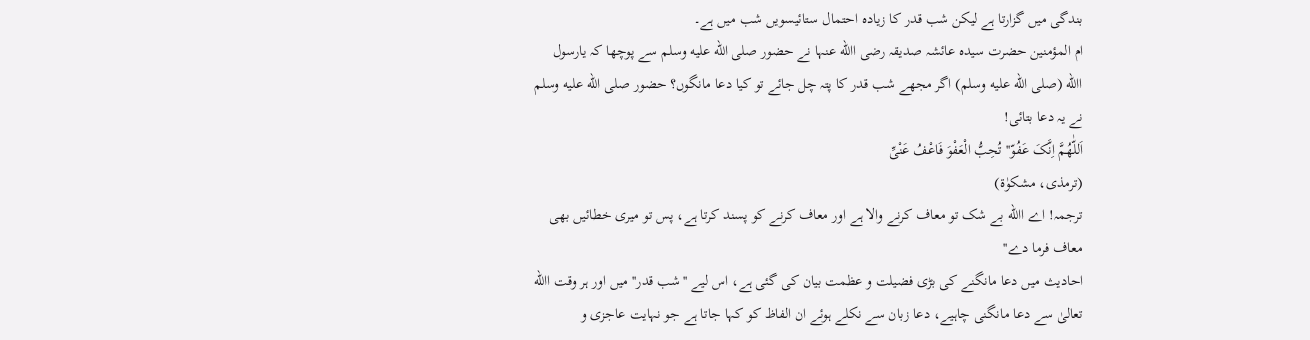بندگی میں گزارتا ہے لیکن شب قدر کا زیادہ احتمال ستائیسویں شب میں ہے۔
ام المؤمنین حضرت سیدہ عائشہ صدیقہ رضی االله عنہا نے حضور صلى الله عليه وسلم سے پوچھا کہ یارسول االله (صلى الله عليه وسلم) اگر مجھے شب قدر کا پتہ چل جائے تو کیا دعا مانگوں؟ حضور صلى الله عليه وسلم نے یہ دعا بتائی!
اَللّٰھُمَّ اِنَّکَ عَفُوّ'' تُحِبُّ الْعَفْوَ فَاعْفُ عَنْیِّ
(ترمذی، مشکوٰۃ)
ترجمہ! اے االله بے شک تو معاف کرنے والا ہے اور معاف کرنے کو پسند کرتا ہے، پس تو میری خطائیں بھی معاف فرما دے''
احادیث میں دعا مانگنے کی بڑی فضیلت و عظمت بیان کی گئی ہے، اس لیے ''شب قدر'' میں اور ہر وقت االله تعالیٰ سے دعا مانگنی چاہیے، دعا زبان سے نکلے ہوئے ان الفاظ کو کہا جاتا ہے جو نہایت عاجزی و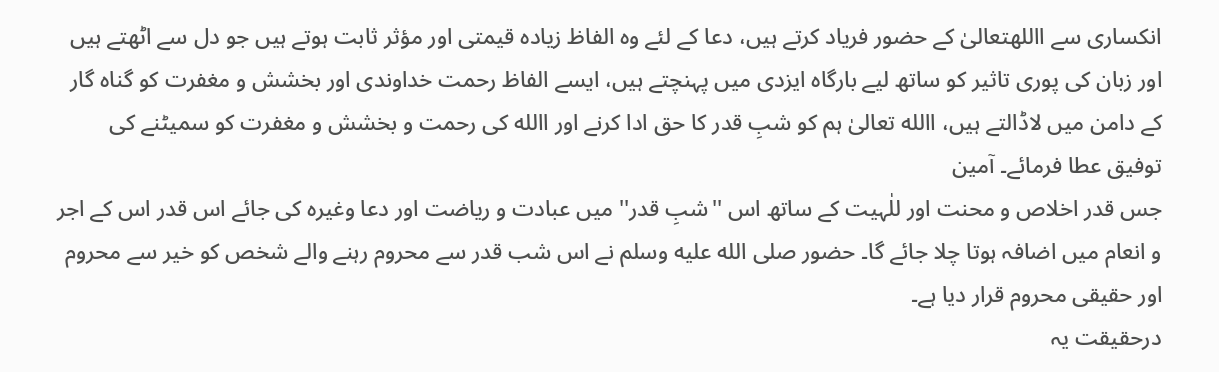انکساری سے االلهتعالیٰ کے حضور فریاد کرتے ہیں، دعا کے لئے وہ الفاظ زیادہ قیمتی اور مؤثر ثابت ہوتے ہیں جو دل سے اٹھتے ہیں اور زبان کی پوری تاثیر کو ساتھ لیے بارگاہ ایزدی میں پہنچتے ہیں، ایسے الفاظ رحمت خداوندی اور بخشش و مغفرت کو گناہ گار کے دامن میں لاڈالتے ہیں، االله تعالیٰ ہم کو شبِ قدر کا حق ادا کرنے اور االله کی رحمت و بخشش و مغفرت کو سمیٹنے کی توفیق عطا فرمائے۔ آمین
جس قدر اخلاص و محنت اور للٰہیت کے ساتھ اس ''شبِ قدر'' میں عبادت و ریاضت اور دعا وغیرہ کی جائے اس قدر اس کے اجر و انعام میں اضافہ ہوتا چلا جائے گا۔ حضور صلى الله عليه وسلم نے اس شب قدر سے محروم رہنے والے شخص کو خیر سے محروم اور حقیقی محروم قرار دیا ہے۔
درحقیقت یہ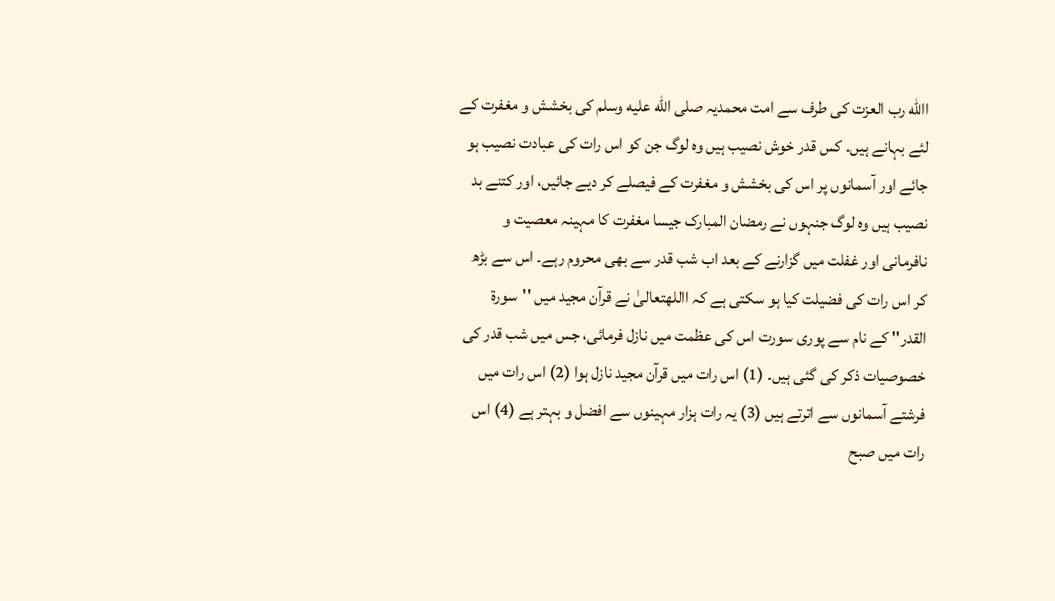االله رب العزت کی طرف سے امت محمدیہ صلى الله عليه وسلم کی بخشش و مغفرت کے لئے بہانے ہیں۔ کس قدر خوش نصیب ہیں وہ لوگ جن کو اس رات کی عبادت نصیب ہو جائے اور آسمانوں پر اس کی بخشش و مغفرت کے فیصلے کر دیے جائیں، اور کتنے بد نصیب ہیں وہ لوگ جنہوں نے رمضان المبارک جیسا مغفرت کا مہینہ معصیت و نافرمانی اور غفلت میں گزارنے کے بعد اب شب قدر سے بھی محروم رہے۔ اس سے بڑھ کر اس رات کی فضیلت کیا ہو سکتی ہے کہ االلهتعالیٰ نے قرآن مجید میں ''سورۃ القدر'' کے نام سے پوری سورت اس کی عظمت میں نازل فرمائی، جس میں شب قدر کی خصوصیات ذکر کی گئی ہیں۔ (1) اس رات میں قرآن مجید نازل ہوا (2) اس رات میں فرشتے آسمانوں سے اترتے ہیں (3) یہ رات ہزار مہینوں سے افضل و بہتر ہے (4) اس رات میں صبح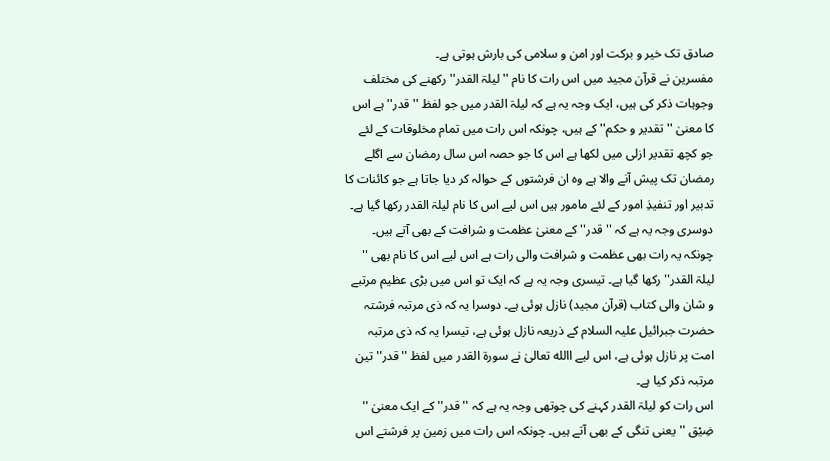صادق تک خیر و برکت اور امن و سلامی کی بارش ہوتی ہے۔
مفسرین نے قرآن مجید میں اس رات کا نام ''لیلۃ القدر'' رکھنے کی مختلف وجوہات ذکر کی ہیں، ایک وجہ یہ ہے کہ لیلۃ القدر میں جو لفظ '' قدر'' ہے اس کا معنیٰ ''تقدیر و حکم'' کے ہیں، چونکہ اس رات میں تمام مخلوقات کے لئے جو کچھ تقدیر ازلی میں لکھا ہے اس کا جو حصہ اس سال رمضان سے اگلے رمضان تک پیش آنے والا ہے وہ ان فرشتوں کے حوالہ کر دیا جاتا ہے جو کائنات کا تدبیر اور تنفیذِ امور کے لئے مامور ہیں اس لیے اس کا نام لیلۃ القدر رکھا گیا ہے۔ دوسری وجہ یہ ہے کہ '' قدر'' کے معنیٰ عظمت و شرافت کے بھی آتے ہیں۔ چونکہ یہ رات بھی عظمت و شرافت والی رات ہے اس لیے اس کا نام بھی '' لیلۃ القدر'' رکھا گیا ہے۔ تیسری وجہ یہ ہے کہ ایک تو اس میں بڑی عظیم مرتبے و شان والی کتاب (قرآن مجید) نازل ہوئی ہے۔ دوسرا یہ کہ ذی مرتبہ فرشتہ حضرت جبرائیل علیہ السلام کے ذریعہ نازل ہوئی ہے، تیسرا یہ کہ ذی مرتبہ امت پر نازل ہوئی ہے، اس لیے االله تعالیٰ نے سورۃ القدر میں لفظ ''قدر'' تین مرتبہ ذکر کیا ہے۔
اس رات کو لیلۃ القدر کہنے کی چوتھی وجہ یہ ہے کہ ''قدر'' کے ایک معنیٰ '' ضِیْق '' یعنی تنگی کے بھی آتے ہیں۔ چونکہ اس رات میں زمین پر فرشتے اس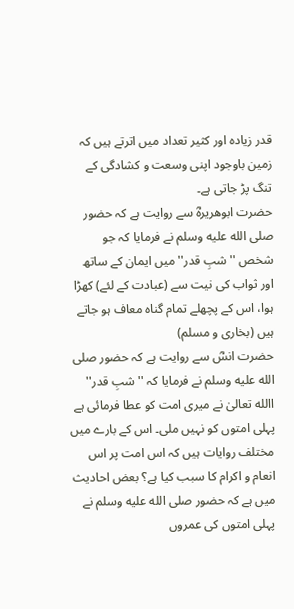قدر زیادہ اور کثیر تعداد میں اترتے ہیں کہ زمین باوجود اپنی وسعت و کشادگی کے تنگ پڑ جاتی ہے۔
حضرت ابوھریرہؓ سے روایت ہے کہ حضور صلى الله عليه وسلم نے فرمایا کہ جو شخص ''شبِ قدر'' میں ایمان کے ساتھ اور ثواب کی نیت سے (عبادت کے لئے) کھڑا ہوا، اس کے پچھلے تمام گناہ معاف ہو جاتے ہیں (بخاری و مسلم)
حضرت انسؓ سے روایت ہے کہ حضور صلى الله عليه وسلم نے فرمایا کہ ''شبِ قدر'' االله تعالیٰ نے میری امت کو عطا فرمائی ہے پہلی امتوں کو نہیں ملی۔ اس کے بارے میں مختلف روایات ہیں کہ اس امت پر اس انعام و اکرام کا سبب کیا ہے؟ بعض احادیث میں ہے کہ حضور صلى الله عليه وسلم نے پہلی امتوں کی عمروں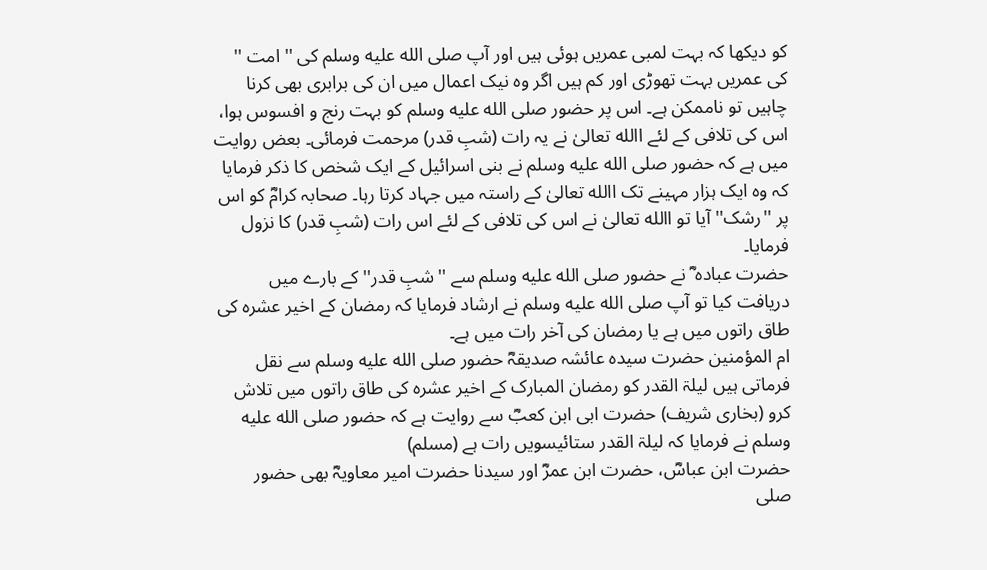کو دیکھا کہ بہت لمبی عمریں ہوئی ہیں اور آپ صلى الله عليه وسلم کی '' امت '' کی عمریں بہت تھوڑی اور کم ہیں اگر وہ نیک اعمال میں ان کی برابری بھی کرنا چاہیں تو ناممکن ہے۔ اس پر حضور صلى الله عليه وسلم کو بہت رنج و افسوس ہوا، اس کی تلافی کے لئے االله تعالیٰ نے یہ رات (شبِ قدر) مرحمت فرمائی۔ بعض روایت میں ہے کہ حضور صلى الله عليه وسلم نے بنی اسرائیل کے ایک شخص کا ذکر فرمایا کہ وہ ایک ہزار مہینے تک االله تعالیٰ کے راستہ میں جہاد کرتا رہا۔ صحابہ کرامؓ کو اس پر ''رشک'' آیا تو االله تعالیٰ نے اس کی تلافی کے لئے اس رات (شبِ قدر) کا نزول فرمایا۔
حضرت عبادہ ؓ نے حضور صلى الله عليه وسلم سے ''شبِ قدر'' کے بارے میں دریافت کیا تو آپ صلى الله عليه وسلم نے ارشاد فرمایا کہ رمضان کے اخیر عشرہ کی طاق راتوں میں ہے یا رمضان کی آخر رات میں ہے۔
ام المؤمنین حضرت سیدہ عائشہ صدیقہؓ حضور صلى الله عليه وسلم سے نقل فرماتی ہیں لیلۃ القدر کو رمضان المبارک کے اخیر عشرہ کی طاق راتوں میں تلاش کرو (بخاری شریف) حضرت ابی ابن کعبؓ سے روایت ہے کہ حضور صلى الله عليه وسلم نے فرمایا کہ لیلۃ القدر ستائیسویں رات ہے (مسلم)
حضرت ابن عباسؓ، حضرت ابن عمرؓ اور سیدنا حضرت امیر معاویہؓ بھی حضور صلى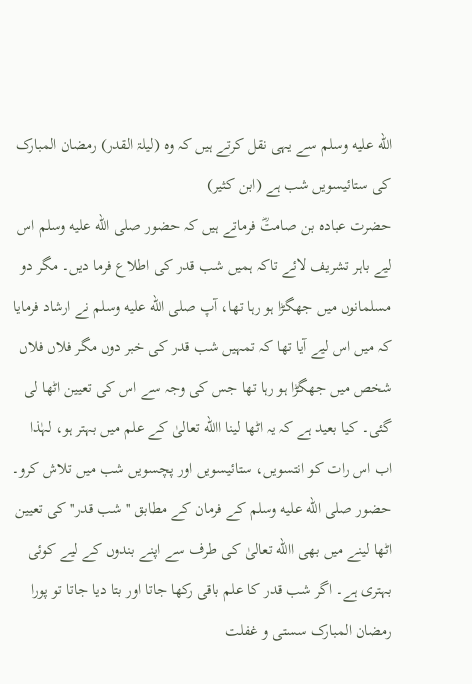الله عليه وسلم سے یہی نقل کرتے ہیں کہ وہ (لیلۃ القدر) رمضان المبارک کی ستائیسویں شب ہے (ابن کثیر)
حضرت عبادہ بن صامتؓ فرماتے ہیں کہ حضور صلى الله عليه وسلم اس لیے باہر تشریف لائے تاکہ ہمیں شب قدر کی اطلاع فرما دیں۔ مگر دو مسلمانوں میں جھگڑا ہو رہا تھا، آپ صلى الله عليه وسلم نے ارشاد فرمایا کہ میں اس لیے آیا تھا کہ تمہیں شب قدر کی خبر دوں مگر فلاں فلاں شخص میں جھگڑا ہو رہا تھا جس کی وجہ سے اس کی تعیین اٹھا لی گئی۔ کیا بعید ہے کہ یہ اٹھا لینا االله تعالیٰ کے علم میں بہتر ہو، لہٰذا اب اس رات کو انتسویں، ستائیسویں اور پچسویں شب میں تلاش کرو۔
حضور صلى الله عليه وسلم کے فرمان کے مطابق ''شب قدر'' کی تعیین اٹھا لینے میں بھی االله تعالیٰ کی طرف سے اپنے بندوں کے لیے کوئی بہتری ہے۔ اگر شب قدر کا علم باقی رکھا جاتا اور بتا دیا جاتا تو پورا رمضان المبارک سستی و غفلت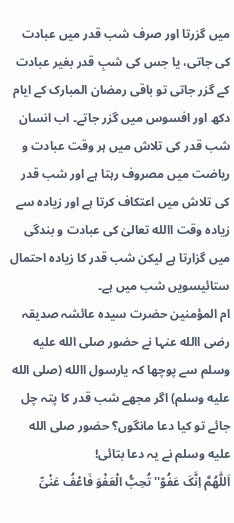میں گزرتا اور صرف شب قدر میں عبادت کی جاتی، یا جس کی شبِ قدر بغیر عبادت کے گزر جاتی تو باقی رمضان المبارک کے ایام دکھ اور افسوس میں گزر جاتے۔ اب انسان شب قدر کی تلاش میں ہر وقت عبادت و ریاضت میں مصروف رہتا ہے اور شب قدر کی تلاش میں اعتکاف کرتا ہے اور زیادہ سے زیادہ وقت االله تعالیٰ کی عبادت و بندگی میں گزارتا ہے لیکن شب قدر کا زیادہ احتمال ستائیسویں شب میں ہے۔
ام المؤمنین حضرت سیدہ عائشہ صدیقہ رضی االله عنہا نے حضور صلى الله عليه وسلم سے پوچھا کہ یارسول االله (صلى الله عليه وسلم) اگر مجھے شب قدر کا پتہ چل جائے تو کیا دعا مانگوں؟ حضور صلى الله عليه وسلم نے یہ دعا بتائی!
اَللّٰھُمَّ اِنَّکَ عَفُوّ'' تُحِبُّ الْعَفْوَ فَاعْفُ عَنْیِّ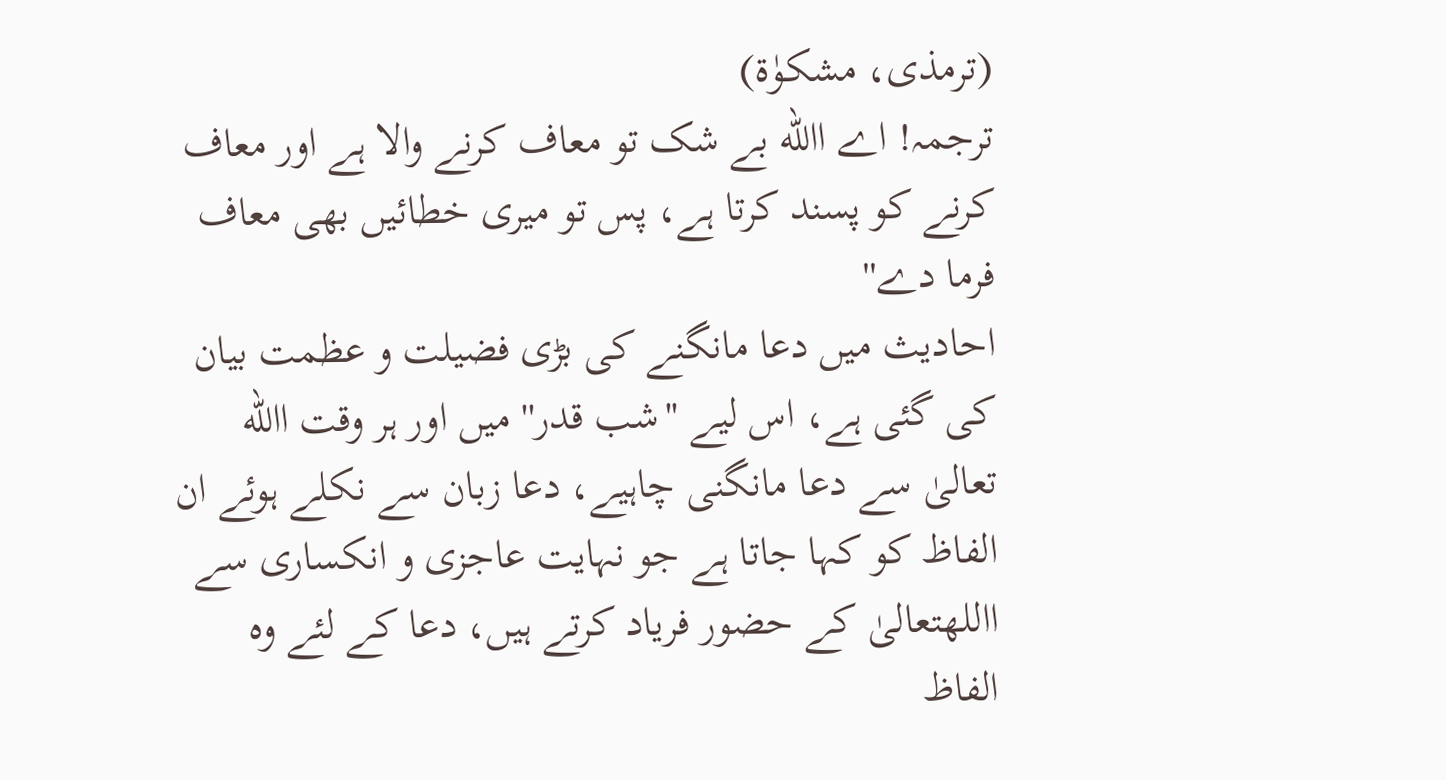(ترمذی، مشکوٰۃ)
ترجمہ! اے االله بے شک تو معاف کرنے والا ہے اور معاف کرنے کو پسند کرتا ہے، پس تو میری خطائیں بھی معاف فرما دے''
احادیث میں دعا مانگنے کی بڑی فضیلت و عظمت بیان کی گئی ہے، اس لیے ''شب قدر'' میں اور ہر وقت االله تعالیٰ سے دعا مانگنی چاہیے، دعا زبان سے نکلے ہوئے ان الفاظ کو کہا جاتا ہے جو نہایت عاجزی و انکساری سے االلهتعالیٰ کے حضور فریاد کرتے ہیں، دعا کے لئے وہ الفاظ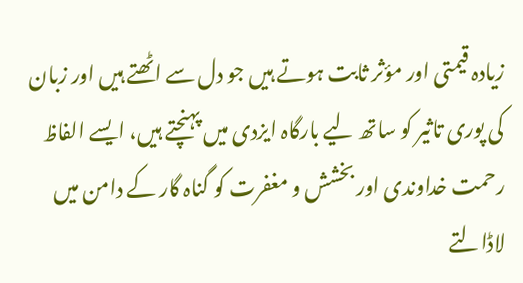زیادہ قیمتی اور مؤثر ثابت ہوتے ہیں جو دل سے اٹھتے ہیں اور زبان کی پوری تاثیر کو ساتھ لیے بارگاہ ایزدی میں پہنچتے ہیں، ایسے الفاظ رحمت خداوندی اور بخشش و مغفرت کو گناہ گار کے دامن میں لاڈالتے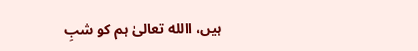ہیں، االله تعالیٰ ہم کو شبِ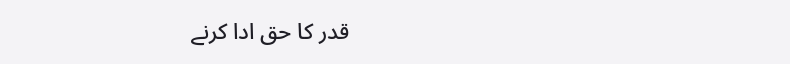قدر کا حق ادا کرنے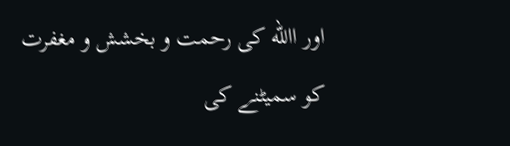اور االله کی رحمت و بخشش و مغفرت کو سمیٹنے کی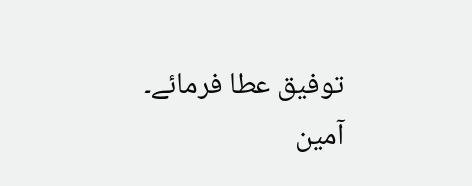توفیق عطا فرمائے۔ آمین